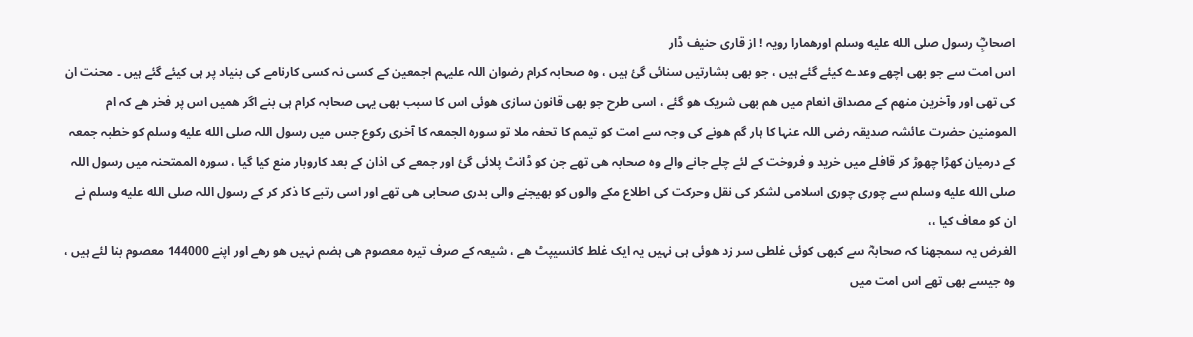اصحابِؓ رسول صلى الله عليه وسلم اورھمارا رویہ ! از قاری حنیف ڈار
اس امت سے جو بھی اچھے وعدے کیئے گئے ہیں ، جو بھی بشارتیں سنائی گئ ہیں ، وہ صحابہ کرام رضوان اللہ علیہم اجمعین کے کسی نہ کسی کارنامے کی بنیاد پر ہی کیئے گئے ہیں ۔ محنت ان کی تھی اور وآخرین منھم کے مصداق انعام میں ھم بھی شریک ھو گئے ، اسی طرح جو بھی قانون سازی ھوئی اس کا سبب بھی یہی صحابہ کرام ہی بنے اگر ھمیں اس پر فخر ھے کہ ام المومنین حضرت عائشہ صدیقہ رضی اللہ عنہا کا ہار گم ھونے کی وجہ سے امت کو تیمم کا تحفہ ملا تو سورہ الجمعہ کا آخری رکوع جس میں رسول اللہ صلى الله عليه وسلم کو خطبہ جمعہ کے درمیان کھڑا چھوڑ کر قافلے میں خرید و فروخت کے لئے چلے جانے والے وہ صحابہ ھی تھے جن کو ڈانٹ پلائی گئ اور جمعے کی اذان کے بعد کاروبار منع کیا گیا ، سورہ الممتحنہ میں رسول اللہ صلى الله عليه وسلم سے چوری چوری اسلامی لشکر کی نقل وحرکت کی اطلاع مکے والوں کو بھیجنے والی بدری صحابی ھی تھے اور اسی رتبے کا ذکر کر کے رسول اللہ صلى الله عليه وسلم نے ان کو معاف کیا ،،
الغرض یہ سمجھنا کہ صحابہؓ سے کبھی کوئی غلطی سر زد ھوئی ہی نہیں یہ ایک غلط کانسیپٹ ھے ، شیعہ کے صرف تیرہ معصوم ھی ہضم نہیں ھو رھے اور اپنے 144000 معصوم بنا لئے ہیں ، وہ جیسے بھی تھے اس امت میں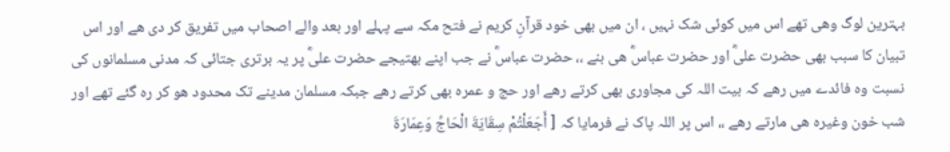بہترین لوگ وھی تھے اس میں کوئی شک نہیں ، ان میں بھی خود قرآنِ کریم نے فتح مکہ سے پہلے اور بعد والے اصحاب میں تفریق کر دی ھے اور اس تبیان کا سبب بھی حضرت علیؓ اور حضرت عباسؓ ھی بنے ،، حضرت عباسؓ نے جب اپنے بھتیجے حضرت علیؓ پر یہ برتری جتائی کہ مدنی مسلمانوں کی نسبت وہ فائدے میں رھے کہ بیت اللہ کی مجاوری بھی کرتے رھے اور حج و عمرہ بھی کرتے رھے جبکہ مسلمان مدینے تک محدود ھو کر رہ گئے تھے اور شب خون وغیرہ ھی مارتے رھے ،، اس پر اللہ پاک نے فرمایا کہ [ أَجَعَلْتُمْ سِقَايَةَ الْحَاجِّ وَعِمَارَةَ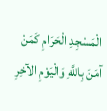الْمَسْجِدِ الْحَرَامِ كَمَنْ آمَنَ بِاللَّهِ وَالْيَوْمِ الآخِرِ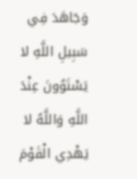وَجَاهَدَ فِي سَبِيلِ اللَّهِ لا يَسْتَوُونَ عِنْدَ اللَّهِ وَاللَّهُ لا يَهْدِي الْقَوْمَ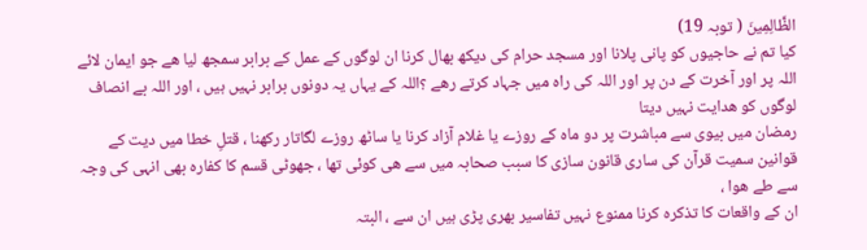الظَّالِمِينَ ( توبہ 19)
کیا تم نے حاجیوں کو پانی پلانا اور مسجد حرام کی دیکھ بھال کرنا ان لوگوں کے عمل کے برابر سمجھ لیا ھے جو ایمان لائے اللہ پر اور آخرت کے دن پر اور اللہ کی راہ میں جہاد کرتے رھے ؟اللہ کے یہاں یہ دونوں برابر نہیں ہیں ، اور اللہ بے انصاف لوگوں کو ھدایت نہیں دیتا
رمضان میں بیوی سے مباشرت پر دو ماہ کے روزے یا غلام آزاد کرنا یا ساٹھ روزے لگاتار رکھنا ، قتلِ خطا میں دیت کے قوانین سمیت قرآن کی ساری قانون سازی کا سبب صحابہ میں سے ھی کوئی تھا ، جھوٹی قسم کا کفارہ بھی انہی کی وجہ سے طے ھوا ،
ان کے واقعات کا تذکرہ کرنا ممنوع نہیں تفاسیر بھری پڑی ہیں ان سے ، البتہ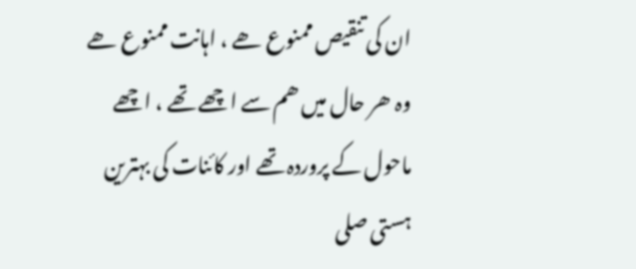ان کی تنقیص ممنوع ھے ، اہانت ممنوع ھے وہ ھر حال میں ھم سے اچھے تھے ، اچھے ماحول کے پروردہ تھے اور کائنات کی بہترین ہستی صلى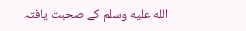الله عليه وسلم کے صحبت یافتہ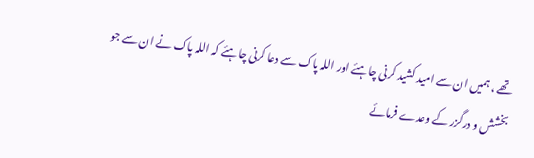تھے ، ہمیں ان سے امید کشید کرنی چاہئے اور اللہ پاک سے دعا کرنی چاہئے کہ اللہ پاک نے ان سے جو بخشش و درگزر کے وعدے فرمائے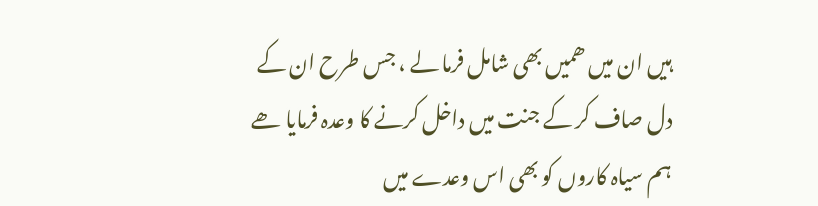ہیں ان میں ھمیں بھی شامل فرما لے ، جس طرح ان کے دل صاف کر کے جنت میں داخل کرنے کا وعدہ فرمایا ھے ہم سیاہ کاروں کو بھی اس وعدے میں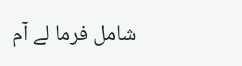شامل فرما لے آم